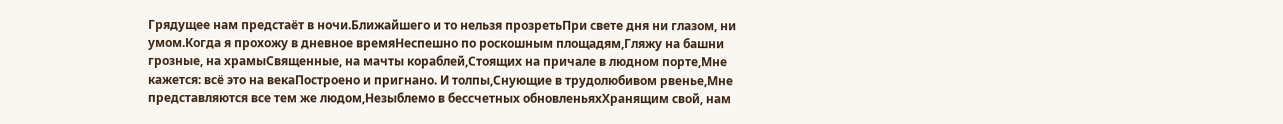Грядущее нам предстаёт в ночи.Ближайшего и то нельзя прозретьПри свете дня ни глазом, ни умом.Когда я прохожу в дневное времяНеспешно по роскошным площадям,Гляжу на башни грозные, на храмыСвященные, на мачты кораблей,Стоящих на причале в людном порте,Мне кажется: всё это на векаПостроено и пригнано. И толпы,Снующие в трудолюбивом рвенье,Мне представляются все тем же людом,Незыблемо в бессчетных обновленьяхХранящим свой, нам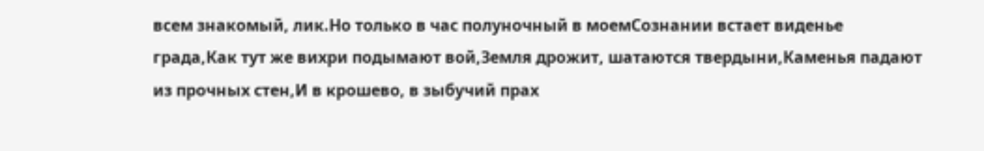всем знакомый, лик.Но только в час полуночный в моемСознании встает виденье града,Как тут же вихри подымают вой,Земля дрожит, шатаются твердыни,Каменья падают из прочных стен,И в крошево, в зыбучий прах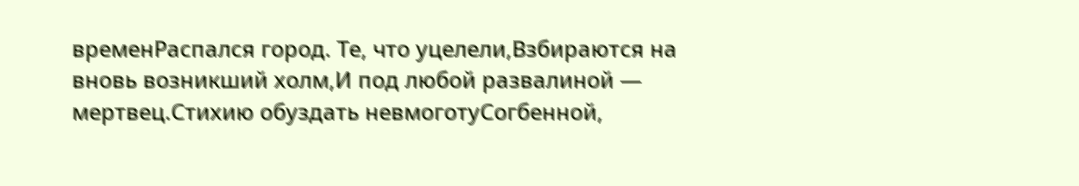временРаспался город. Те, что уцелели,Взбираются на вновь возникший холм,И под любой развалиной — мертвец.Стихию обуздать невмоготуСогбенной,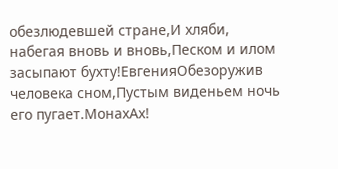обезлюдевшей стране,И хляби, набегая вновь и вновь,Песком и илом засыпают бухту!ЕвгенияОбезоружив человека сном,Пустым виденьем ночь его пугает.МонахАх!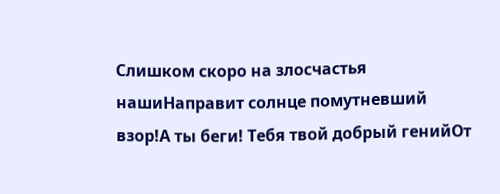Слишком скоро на злосчастья нашиНаправит солнце помутневший взор!А ты беги! Тебя твой добрый генийОт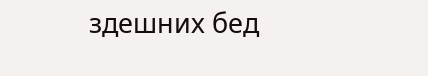здешних бед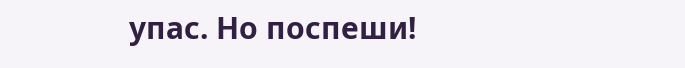упас. Но поспеши!